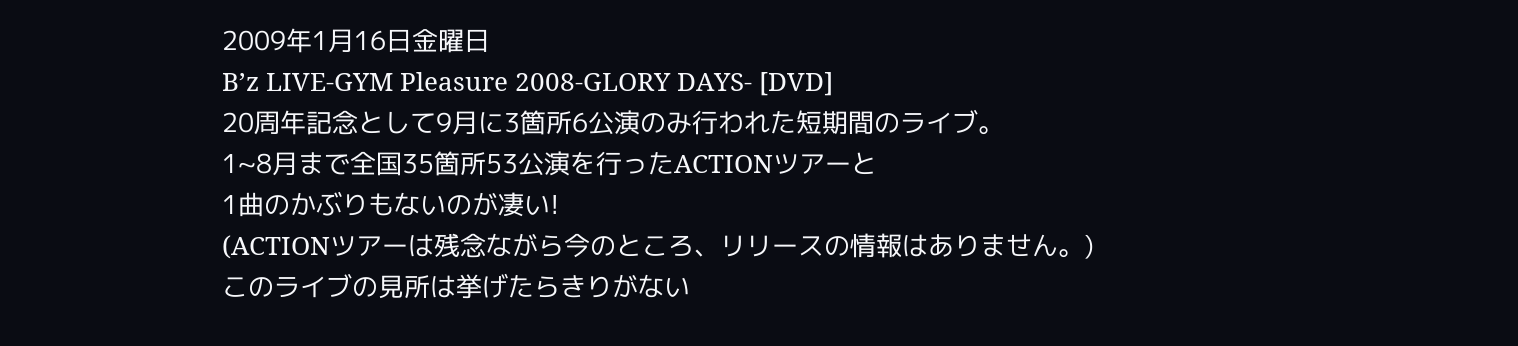2009年1月16日金曜日
B’z LIVE-GYM Pleasure 2008-GLORY DAYS- [DVD]
20周年記念として9月に3箇所6公演のみ行われた短期間のライブ。
1~8月まで全国35箇所53公演を行ったACTIONツアーと
1曲のかぶりもないのが凄い!
(ACTIONツアーは残念ながら今のところ、リリースの情報はありません。)
このライブの見所は挙げたらきりがない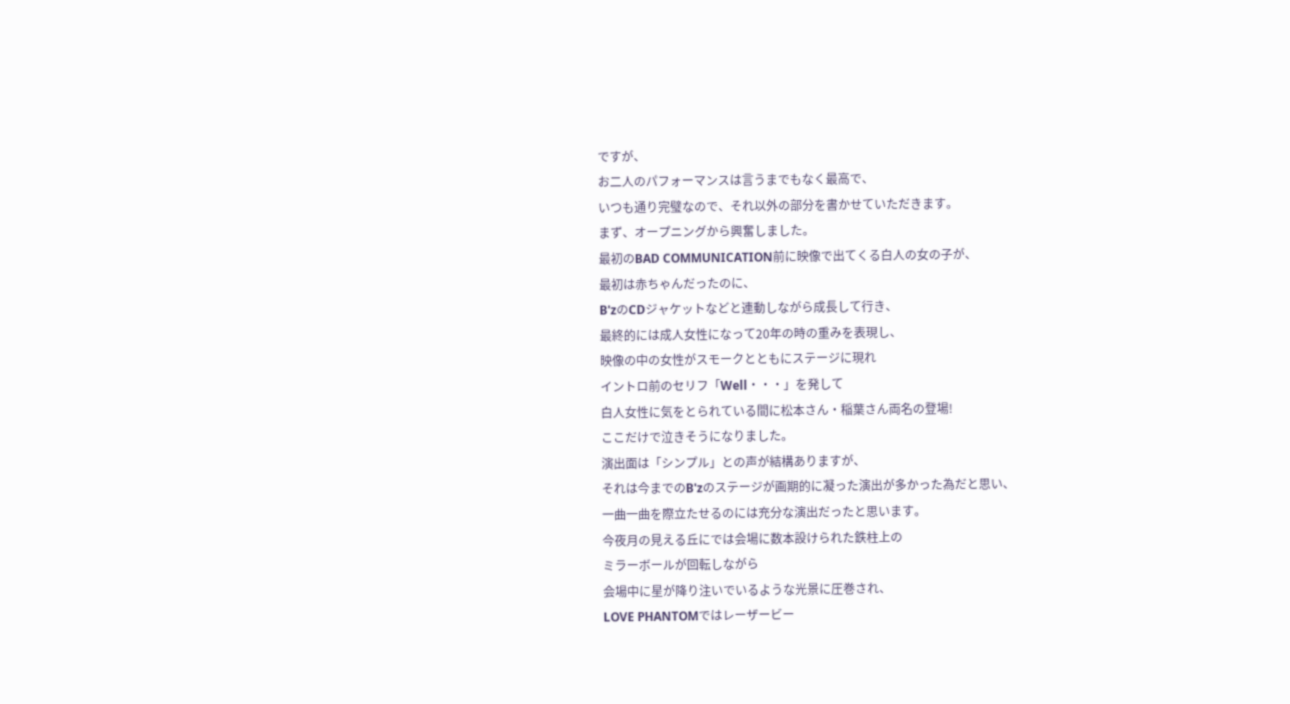ですが、
お二人のパフォーマンスは言うまでもなく最高で、
いつも通り完璧なので、それ以外の部分を書かせていただきます。
まず、オープニングから興奮しました。
最初のBAD COMMUNICATION前に映像で出てくる白人の女の子が、
最初は赤ちゃんだったのに、
B'zのCDジャケットなどと連動しながら成長して行き、
最終的には成人女性になって20年の時の重みを表現し、
映像の中の女性がスモークとともにステージに現れ
イントロ前のセリフ「Well・・・」を発して
白人女性に気をとられている間に松本さん・稲葉さん両名の登場!
ここだけで泣きそうになりました。
演出面は「シンプル」との声が結構ありますが、
それは今までのB'zのステージが画期的に凝った演出が多かった為だと思い、
一曲一曲を際立たせるのには充分な演出だったと思います。
今夜月の見える丘にでは会場に数本設けられた鉄柱上の
ミラーボールが回転しながら
会場中に星が降り注いでいるような光景に圧巻され、
LOVE PHANTOMではレーザービー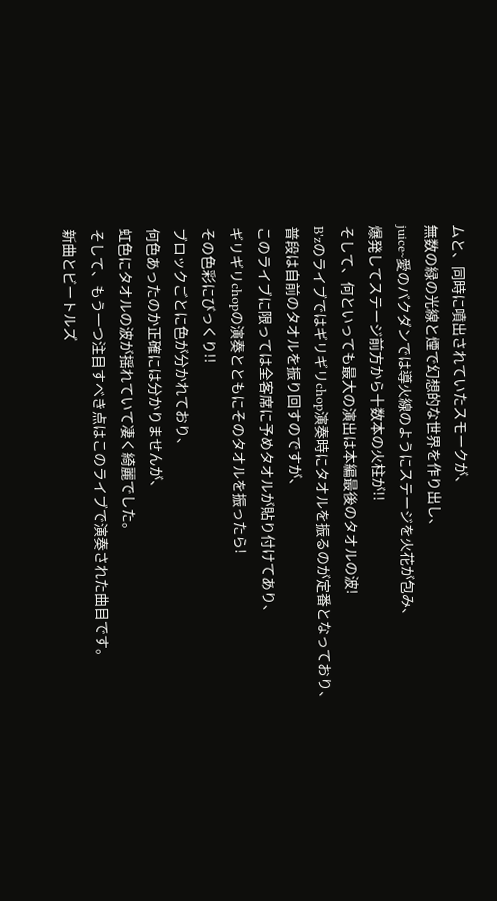ムと、同時に噴出されていたスモークが、
無数の緑の光線と煙で幻想的な世界を作り出し、
juice~愛のバクダンでは導火線のようにステージを火花が包み、
爆発してステージ前方から十数本の火柱が!!
そして、何といっても最大の演出は本編最後のタオルの波!
B'zのライブではギリギリchop演奏時にタオルを振るのが定番となっており、
普段は自前のタオルを振り回すのですが、
このライブに限っては全客席に予めタオルが貼り付けてあり、
ギリギリchopの演奏とともにそのタオルを振ったら!
その色彩にびっくり!!
ブロックごとに色が分かれており、
何色あったのか正確には分かりませんが、
虹色にタオルの波が揺れていて凄く綺麗でした。
そして、もう一つ注目すべき点はこのライブで演奏された曲目です。
新曲とビートルズ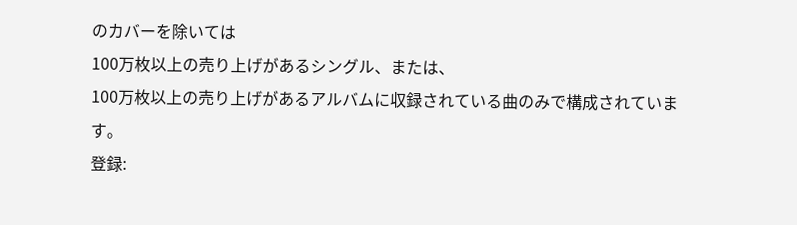のカバーを除いては
100万枚以上の売り上げがあるシングル、または、
100万枚以上の売り上げがあるアルバムに収録されている曲のみで構成されています。
登録: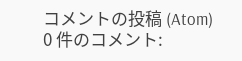コメントの投稿 (Atom)
0 件のコメント: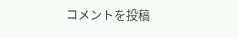コメントを投稿